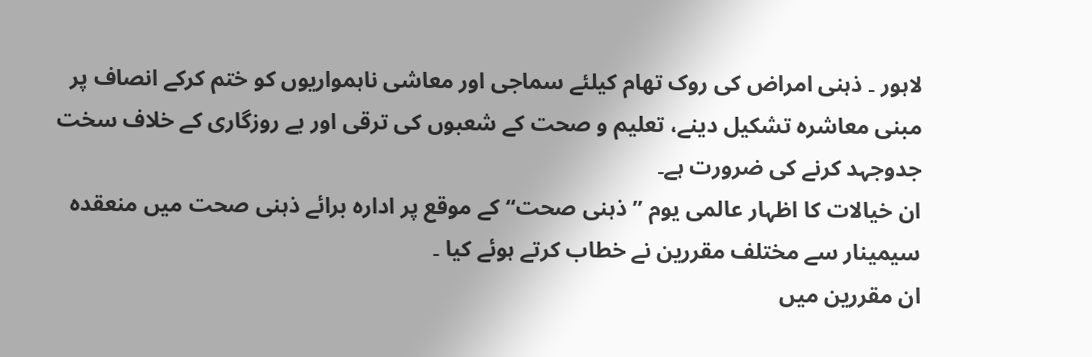لاہور ۔ ذہنی امراض کی روک تھام کیلئے سماجی اور معاشی ناہمواریوں کو ختم کرکے انصاف پر مبنی معاشرہ تشکیل دینے، تعلیم و صحت کے شعبوں کی ترقی اور بے روزگاری کے خلاف سخت جدوجہد کرنے کی ضرورت ہے۔
ان خیالات کا اظہار عالمی یوم ’’ذہنی صحت‘‘ کے موقع پر ادارہ برائے ذہنی صحت میں منعقدہ سیمینار سے مختلف مقررین نے خطاب کرتے ہوئے کیا ۔
ان مقررین میں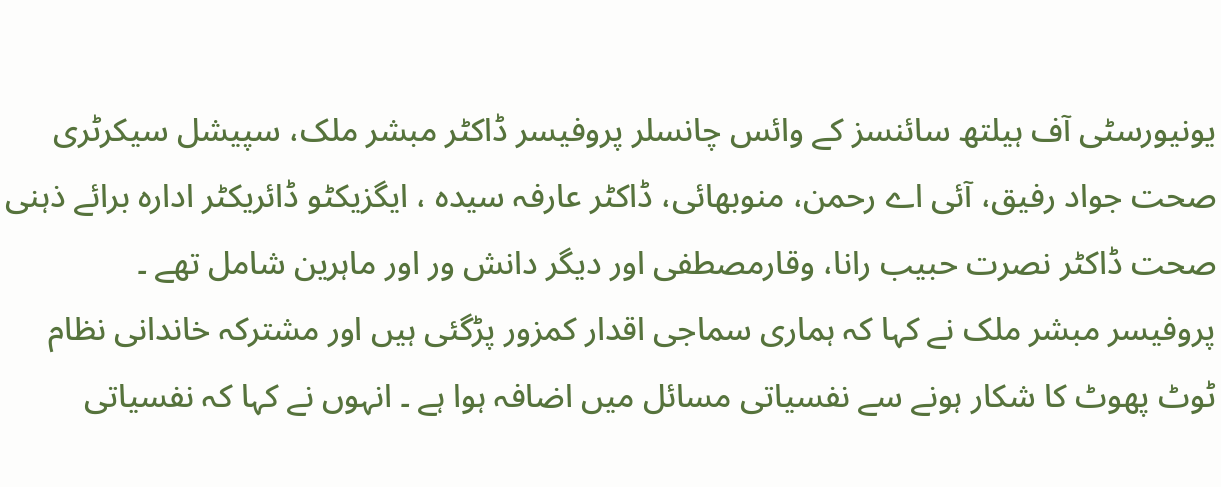یونیورسٹی آف ہیلتھ سائنسز کے وائس چانسلر پروفیسر ڈاکٹر مبشر ملک، سپیشل سیکرٹری صحت جواد رفیق، آئی اے رحمن، منوبھائی، ڈاکٹر عارفہ سیدہ ، ایگزیکٹو ڈائریکٹر ادارہ برائے ذہنی صحت ڈاکٹر نصرت حبیب رانا، وقارمصطفی اور دیگر دانش ور اور ماہرین شامل تھے ۔
پروفیسر مبشر ملک نے کہا کہ ہماری سماجی اقدار کمزور پڑگئی ہیں اور مشترکہ خاندانی نظام ٹوٹ پھوٹ کا شکار ہونے سے نفسیاتی مسائل میں اضافہ ہوا ہے ۔ انہوں نے کہا کہ نفسیاتی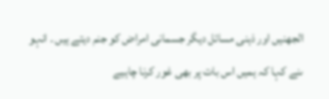الجھنیں اور ذہنی مسائل دیگر جسمانی امراض کو جنم دیتے ہیں ۔ انہو ںنے کہا کہ ہمیں اس بات پر بھی غور کرنا چاہیے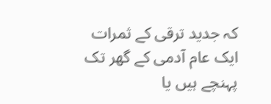کہ جدید ترقی کے ثمرات ایک عام آدمی کے گھر تک پہنچے ہیں یا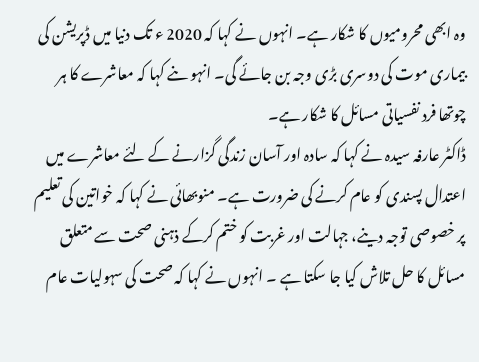وہ ابھی محرومیوں کا شکار ہے۔ انہوں نے کہا کہ 2020 ء تک دنیا میں ڈپریشن کی بیماری موت کی دوسری بڑی وجہ بن جائے گی۔ انہو ںنے کہا کہ معاشرے کا ہر چوتھا فرد نفسیاتی مسائل کا شکار ہے۔
ڈاکٹر عارفہ سیدہ نے کہا کہ سادہ اور آسان زندگی گزارنے کے لئے معاشرے میں اعتدال پسندی کو عام کرنے کی ضرورت ہے۔ منوبھائی نے کہا کہ خواتین کی تعلیم پر خصوصی توجہ دینے، جہالت اور غربت کو ختم کرکے ذہنی صحت سے متعلق مسائل کا حل تلاش کیا جا سکتا ہے ۔ انہوں نے کہا کہ صحت کی سہولیات عام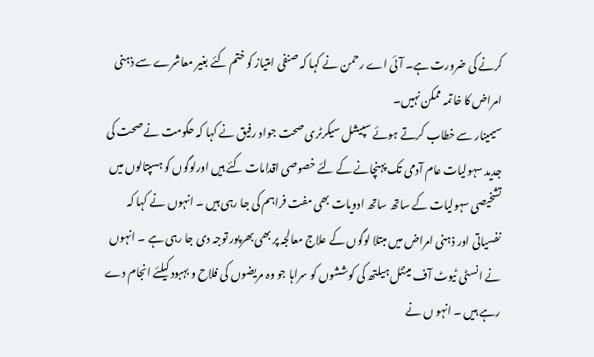کرنے کی ضرورت ہے۔ آئی اے رحمن نے کہا کہ صنفی امتیاز کو ختم کئے بغیر معاشرے سے ذہنی امراض کا خاتمہ ممکن نہیں۔
سیمینار سے خطاب کرتے ہوئے سپیشل سیکرٹری صحت جواد رفیق نے کہا کہ حکومت نے صحت کی جدید سہولیات عام آدمی تک پہنچانے کے لئے خصوصی اقدامات کئے ہیں اورلوگوں کو ہسپتالوں میں تشخیصی سہولیات کے ساتھ ساتھ ادویات بھی مفت فراہم کی جا رہی ہیں ۔ انہوں نے کہا کہ نفسیاتی اور ذہنی امراض میں مبتلا لوگوں کے علاج معالجہ پر بھی بھرپور توجہ دی جا رہی ہے ۔ انہوں نے انسٹی ٹیوٹ آف مینٹل ہیلتھ کی کوششوں کو سراہا جو وہ مریضوں کی فلاح و بہبود کیلئے انجام دے رہے ہیں ۔ انہو ں نے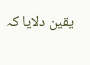یقین دلایا کہ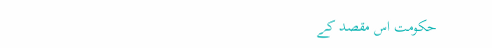حکومت اس مقصد کے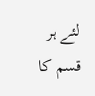لئے ہر قسم کا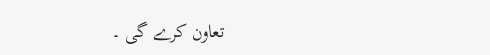تعاون کرے گی ۔